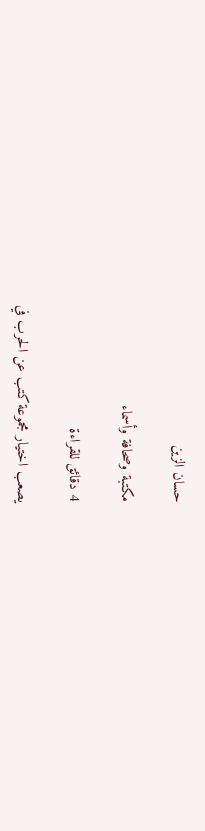حسان الزين

مكتبة وصحافة وأسماء

4 دقائق للقراءة

يصعب اختيار مجموعة كتب عن الحرب في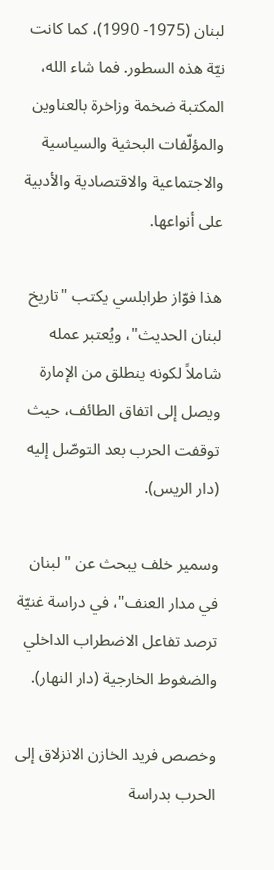لبنان (1975- 1990)، كما كانت نيّة هذه السطور. فما شاء الله، المكتبة ضخمة وزاخرة بالعناوين والمؤلّفات البحثية والسياسية والاجتماعية والاقتصادية والأدبية على أنواعها.

هذا فوّاز طرابلسي يكتب "تاريخ لبنان الحديث"، ويُعتبر عمله شاملاً لكونه ينطلق من الإمارة ويصل إلى اتفاق الطائف، حيث توقفت الحرب بعد التوصّل إليه (دار الريس).

وسمير خلف يبحث عن "لبنان في مدار العنف"، في دراسة غنيّة ترصد تفاعل الاضطراب الداخلي والضغوط الخارجية (دار النهار).

وخصص فريد الخازن الانزلاق إلى الحرب بدراسة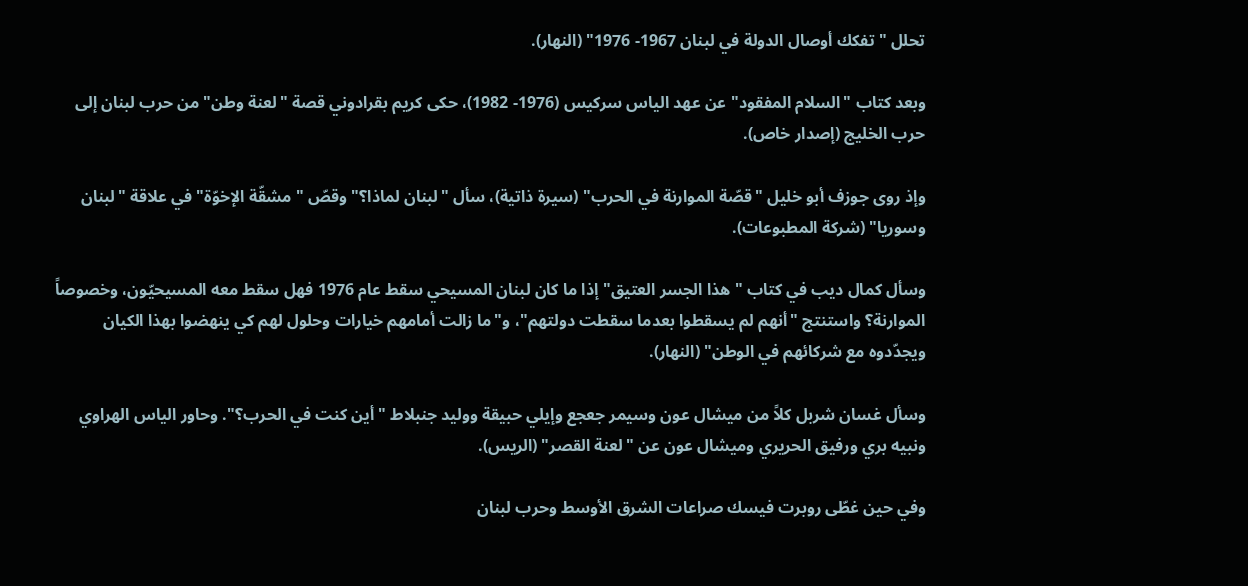تحلل "تفكك أوصال الدولة في لبنان 1967- 1976" (النهار).

وبعد كتاب "السلام المفقود" عن عهد الياس سركيس (1976- 1982)، حكى كريم بقرادوني قصة "لعنة وطن" من حرب لبنان إلى حرب الخليج (إصدار خاص).

وإذ روى جوزف أبو خليل "قصّة الموارنة في الحرب" (سيرة ذاتية)، سأل "لبنان لماذا؟" وقصّ "مشقّة الإخوّة" في علاقة "لبنان وسوريا" (شركة المطبوعات).

وسأل كمال ديب في كتاب "هذا الجسر العتيق" إذا ما كان لبنان المسيحي سقط عام 1976 فهل سقط معه المسيحيّون، وخصوصاً الموارنة؟ واستنتج "أنهم لم يسقطوا بعدما سقطت دولتهم"، و"ما زالت أمامهم خيارات وحلول لهم كي ينهضوا بهذا الكيان ويجدّدوه مع شركائهم في الوطن" (النهار).

وسأل غسان شربل كلاً من ميشال عون وسيمر جعجع وإيلي حبيقة ووليد جنبلاط "أين كنت في الحرب؟". وحاور الياس الهراوي ونبيه بري ورفيق الحريري وميشال عون عن "لعنة القصر" (الريس).

وفي حين غطّى روبرت فيسك صراعات الشرق الأوسط وحرب لبنان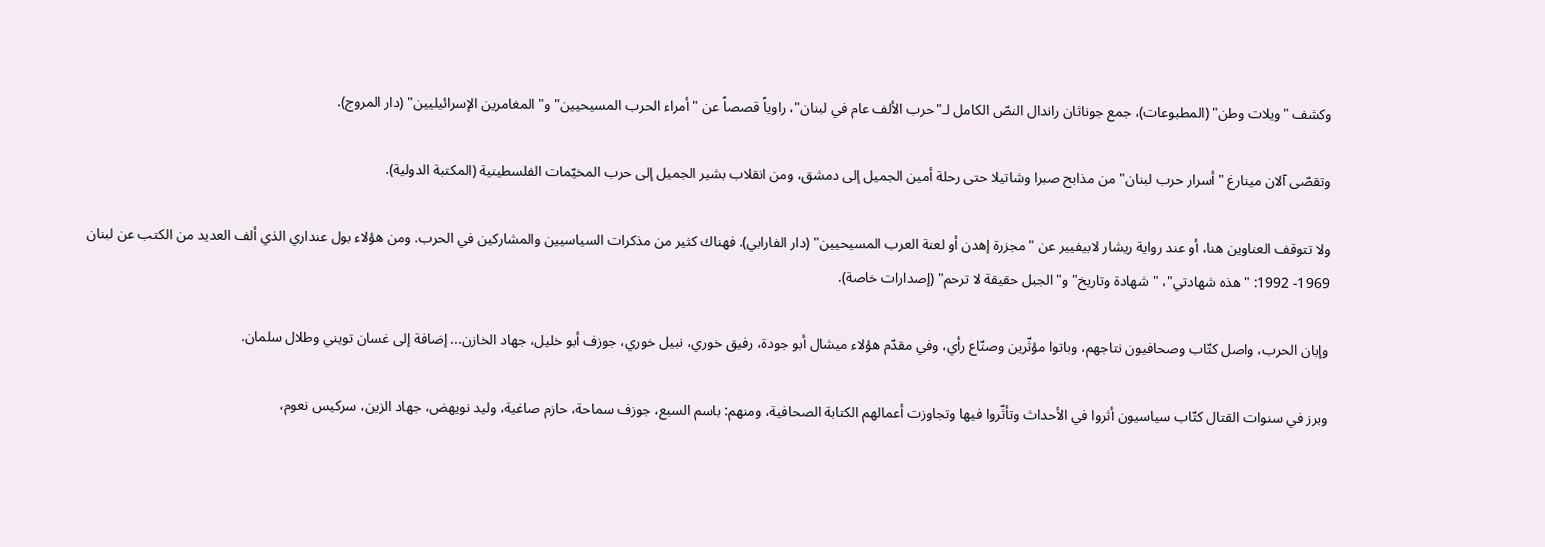وكشف "ويلات وطن" (المطبوعات)، جمع جوناثان راندال النصّ الكامل لـ"حرب الألف عام في لبنان"، راوياً قصصاً عن "أمراء الحرب المسيحيين" و"المغامرين الإسرائيليين" (دار المروج).

وتقصّى آلان مينارغ "أسرار حرب لبنان" من مذابح صبرا وشاتيلا حتى رحلة أمين الجميل إلى دمشق، ومن انقلاب بشير الجميل إلى حرب المخيّمات الفلسطينية (المكتبة الدولية).

ولا تتوقف العناوين هنا، أو عند رواية ريشار لابيفيير عن "مجزرة إهدن أو لعنة العرب المسيحيين" (دار الفارابي). فهناك كثير من مذكرات السياسيين والمشاركين في الحرب. ومن هؤلاء بول عنداري الذي ألف العديد من الكتب عن لبنان 1969- 1992: "هذه شهادتي"، "شهادة وتاريخ" و"الجبل حقيقة لا ترحم" (إصدارات خاصة).

وإبان الحرب، واصل كتّاب وصحافيون نتاجهم، وباتوا مؤثّرين وصنّاع رأي، وفي مقدّم هؤلاء ميشال أبو جودة، رفيق خوري، نبيل خوري، جوزف أبو خليل، جهاد الخازن... إضافة إلى غسان تويني وطلال سلمان.

وبرز في سنوات القتال كتّاب سياسيون أثروا في الأحداث وتأثّروا فيها وتجاوزت أعمالهم الكتابة الصحافية، ومنهم: باسم السبع، جوزف سماحة، حازم صاغية، وليد نويهض، جهاد الزين، سركيس نعوم،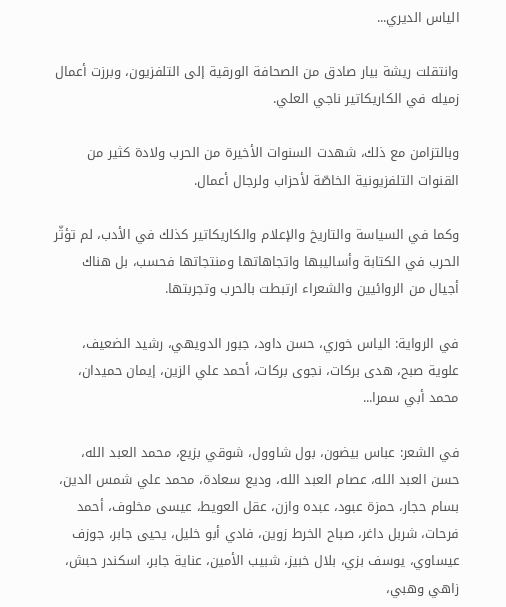الياس الديري...

وانتقلت ريشة بيار صادق من الصحافة الورقية إلى التلفزيون، وبرزت أعمال زميله في الكاريكاتير ناجي العلي.

وبالتزامن مع ذلك، شهدت السنوات الأخيرة من الحرب ولادة كثير من القنوات التلفزيونية الخاصّة لأحزاب ولرجال أعمال.

وكما في السياسة والتاريخ والإعلام والكاريكاتير كذلك في الأدب، لم تؤثّر الحرب في الكتابة وأساليبها واتجاهاتها ومنتجاتها فحسب، بل هناك أجيال من الروائيين والشعراء ارتبطت بالحرب وتجربتها.

في الرواية: الياس خوري، حسن داود، جبور الدويهي، رشيد الضعيف، علوية صبح، هدى بركات، نجوى بركات، أحمد علي الزين، إيمان حميدان، محمد أبي سمرا...

في الشعر: عباس بيضون، بول شاوول، شوقي بزيع، محمد العبد الله، حسن العبد الله، عصام العبد الله، وديع سعادة، محمد علي شمس الدين، بسام حجار، حمزة عبود، عبده وازن، عقل العويط، عيسى مخلوف، أحمد فرحات، شربل داغر، صباح الخرط زوين، فادي أبو خليل، يحيى جابر، جوزف عيساوي، يوسف بزي، بلال خبيز، شبيب الأمين، عناية جابر، اسكندر حبش، زاهي وهبي،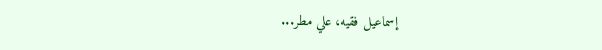إسماعيل فقيه، علي مطر...